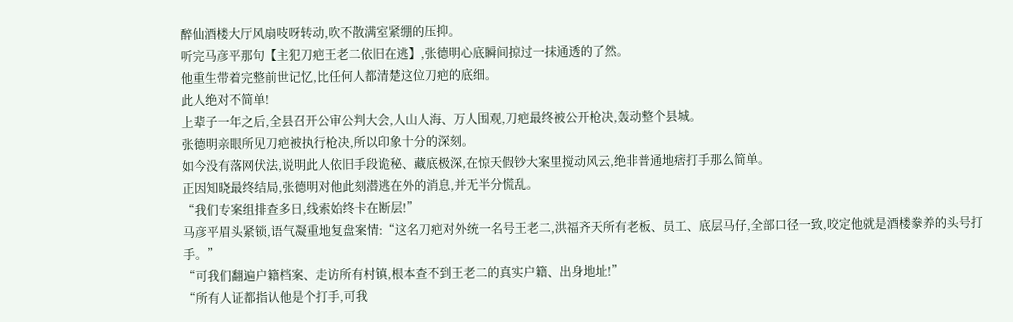醉仙酒楼大厅风扇吱呀转动,吹不散满室紧绷的压抑。
听完马彦平那句【主犯刀疤王老二依旧在逃】,张德明心底瞬间掠过一抹通透的了然。
他重生带着完整前世记忆,比任何人都清楚这位刀疤的底细。
此人绝对不简单!
上辈子一年之后,全县召开公审公判大会,人山人海、万人围观,刀疤最终被公开枪决,轰动整个县城。
张德明亲眼所见刀疤被执行枪决,所以印象十分的深刻。
如今没有落网伏法,说明此人依旧手段诡秘、藏底极深,在惊天假钞大案里搅动风云,绝非普通地痞打手那么简单。
正因知晓最终结局,张德明对他此刻潜逃在外的消息,并无半分慌乱。
“我们专案组排查多日,线索始终卡在断层!”
马彦平眉头紧锁,语气凝重地复盘案情:“这名刀疤对外统一名号王老二,洪福齐天所有老板、员工、底层马仔,全部口径一致,咬定他就是酒楼豢养的头号打手。”
“可我们翻遍户籍档案、走访所有村镇,根本查不到王老二的真实户籍、出身地址!”
“所有人证都指认他是个打手,可我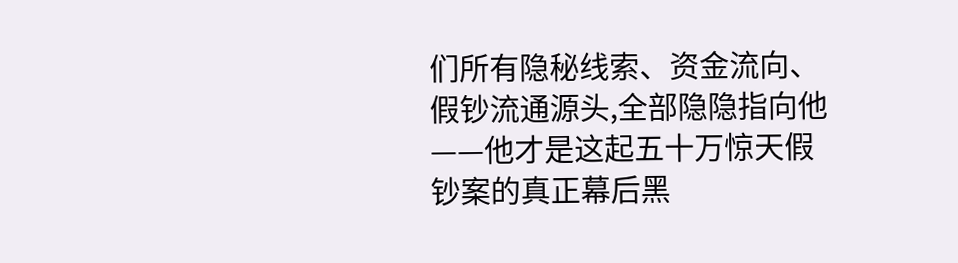们所有隐秘线索、资金流向、假钞流通源头,全部隐隐指向他——他才是这起五十万惊天假钞案的真正幕后黑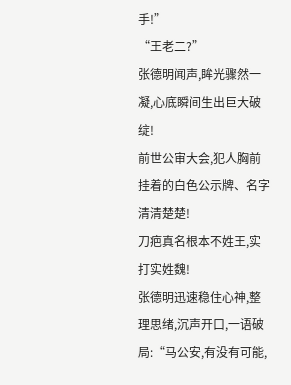手!”
“王老二?”
张德明闻声,眸光骤然一凝,心底瞬间生出巨大破绽!
前世公审大会,犯人胸前挂着的白色公示牌、名字清清楚楚!
刀疤真名根本不姓王,实打实姓魏!
张德明迅速稳住心神,整理思绪,沉声开口,一语破局:“马公安,有没有可能,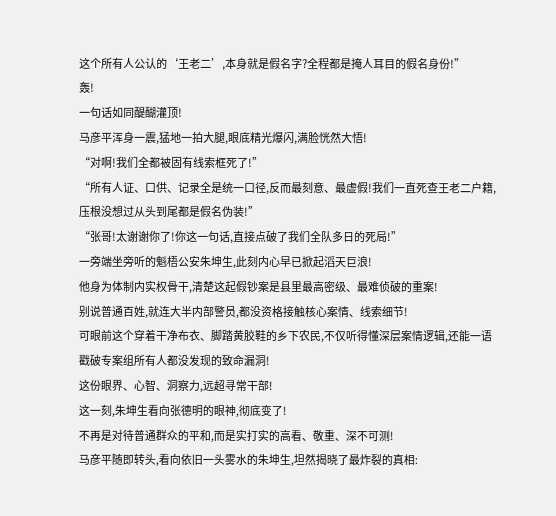这个所有人公认的‘王老二’,本身就是假名字?全程都是掩人耳目的假名身份!”
轰!
一句话如同醍醐灌顶!
马彦平浑身一震,猛地一拍大腿,眼底精光爆闪,满脸恍然大悟!
“对啊!我们全都被固有线索框死了!”
“所有人证、口供、记录全是统一口径,反而最刻意、最虚假!我们一直死查王老二户籍,压根没想过从头到尾都是假名伪装!”
“张哥!太谢谢你了!你这一句话,直接点破了我们全队多日的死局!”
一旁端坐旁听的魁梧公安朱坤生,此刻内心早已掀起滔天巨浪!
他身为体制内实权骨干,清楚这起假钞案是县里最高密级、最难侦破的重案!
别说普通百姓,就连大半内部警员,都没资格接触核心案情、线索细节!
可眼前这个穿着干净布衣、脚踏黄胶鞋的乡下农民,不仅听得懂深层案情逻辑,还能一语戳破专案组所有人都没发现的致命漏洞!
这份眼界、心智、洞察力,远超寻常干部!
这一刻,朱坤生看向张德明的眼神,彻底变了!
不再是对待普通群众的平和,而是实打实的高看、敬重、深不可测!
马彦平随即转头,看向依旧一头雾水的朱坤生,坦然揭晓了最炸裂的真相: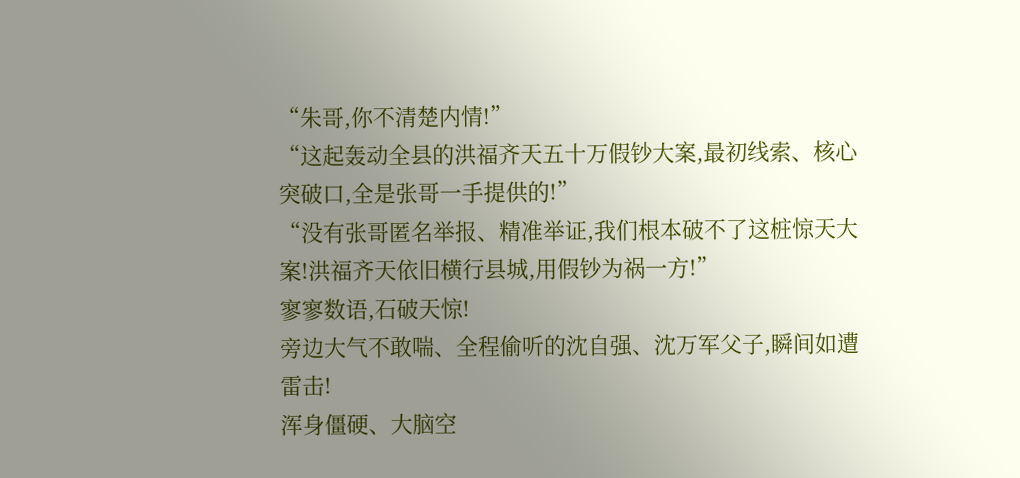“朱哥,你不清楚内情!”
“这起轰动全县的洪福齐天五十万假钞大案,最初线索、核心突破口,全是张哥一手提供的!”
“没有张哥匿名举报、精准举证,我们根本破不了这桩惊天大案!洪福齐天依旧横行县城,用假钞为祸一方!”
寥寥数语,石破天惊!
旁边大气不敢喘、全程偷听的沈自强、沈万军父子,瞬间如遭雷击!
浑身僵硬、大脑空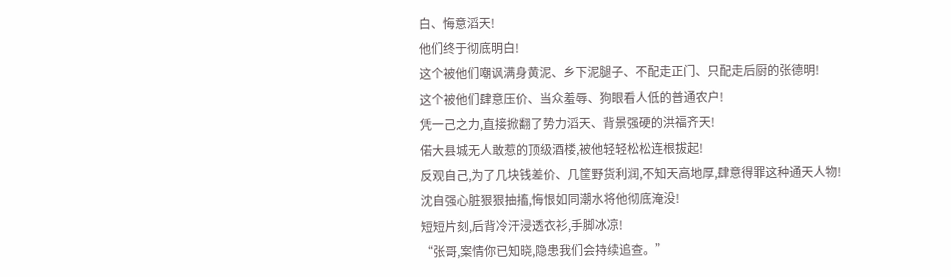白、悔意滔天!
他们终于彻底明白!
这个被他们嘲讽满身黄泥、乡下泥腿子、不配走正门、只配走后厨的张德明!
这个被他们肆意压价、当众羞辱、狗眼看人低的普通农户!
凭一己之力,直接掀翻了势力滔天、背景强硬的洪福齐天!
偌大县城无人敢惹的顶级酒楼,被他轻轻松松连根拔起!
反观自己,为了几块钱差价、几筐野货利润,不知天高地厚,肆意得罪这种通天人物!
沈自强心脏狠狠抽搐,悔恨如同潮水将他彻底淹没!
短短片刻,后背冷汗浸透衣衫,手脚冰凉!
“张哥,案情你已知晓,隐患我们会持续追查。”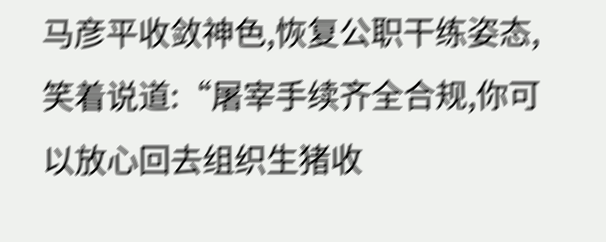马彦平收敛神色,恢复公职干练姿态,笑着说道:“屠宰手续齐全合规,你可以放心回去组织生猪收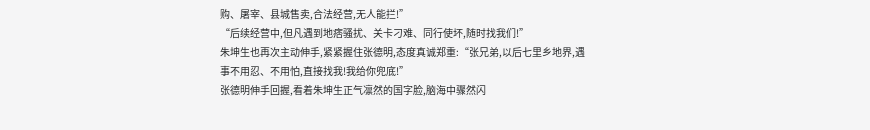购、屠宰、县城售卖,合法经营,无人能拦!”
“后续经营中,但凡遇到地痞骚扰、关卡刁难、同行使坏,随时找我们!”
朱坤生也再次主动伸手,紧紧握住张德明,态度真诚郑重:“张兄弟,以后七里乡地界,遇事不用忍、不用怕,直接找我!我给你兜底!”
张德明伸手回握,看着朱坤生正气凛然的国字脸,脑海中骤然闪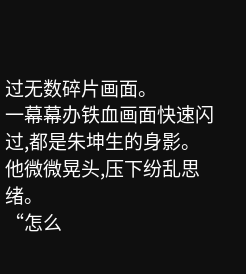过无数碎片画面。
一幕幕办铁血画面快速闪过,都是朱坤生的身影。
他微微晃头,压下纷乱思绪。
“怎么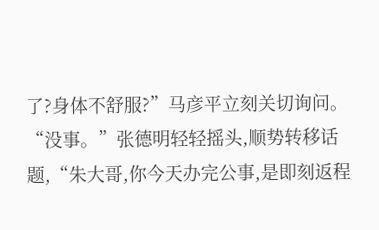了?身体不舒服?”马彦平立刻关切询问。
“没事。”张德明轻轻摇头,顺势转移话题,“朱大哥,你今天办完公事,是即刻返程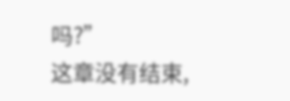吗?”
这章没有结束,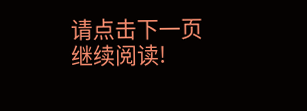请点击下一页继续阅读!